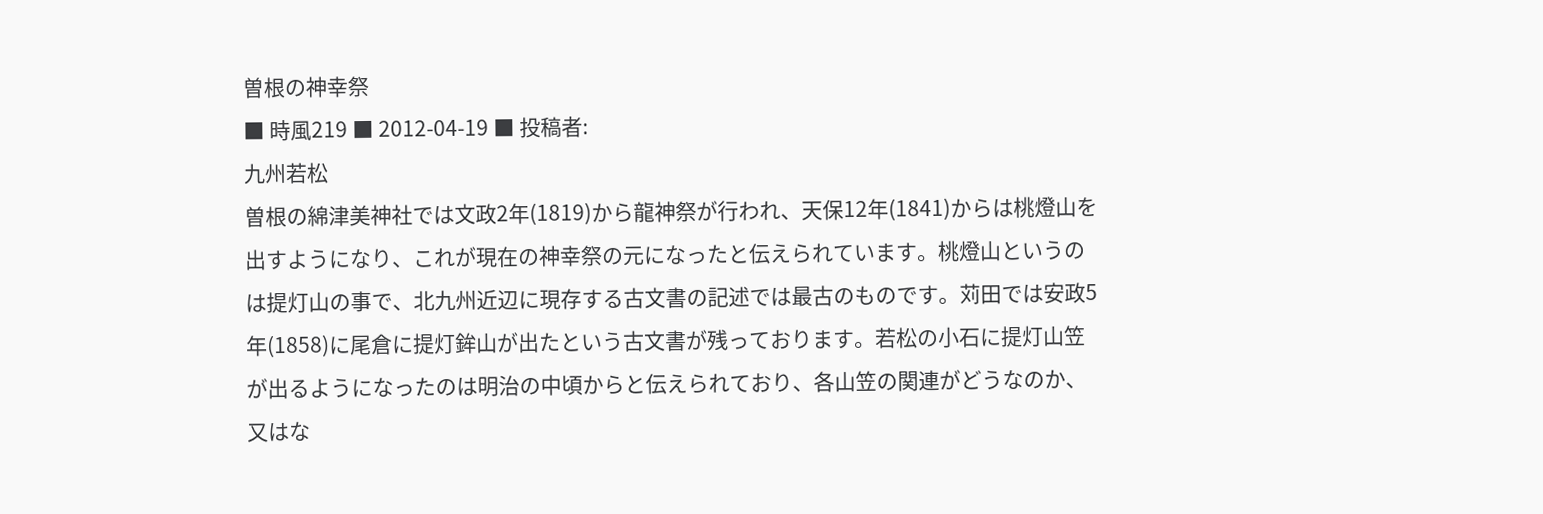曽根の神幸祭
■ 時風219 ■ 2012-04-19 ■ 投稿者:
九州若松
曽根の綿津美神社では文政2年(1819)から龍神祭が行われ、天保12年(1841)からは桃燈山を出すようになり、これが現在の神幸祭の元になったと伝えられています。桃燈山というのは提灯山の事で、北九州近辺に現存する古文書の記述では最古のものです。苅田では安政5年(1858)に尾倉に提灯鉾山が出たという古文書が残っております。若松の小石に提灯山笠が出るようになったのは明治の中頃からと伝えられており、各山笠の関連がどうなのか、又はな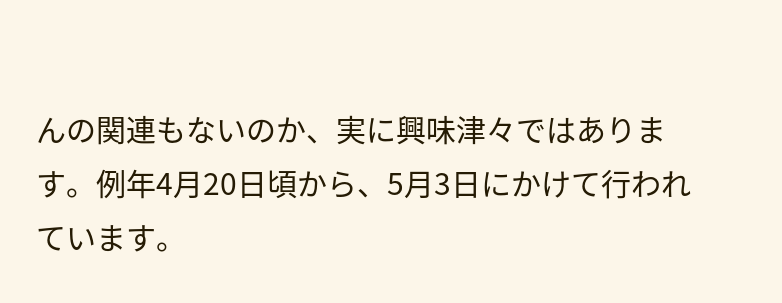んの関連もないのか、実に興味津々ではあります。例年4月20日頃から、5月3日にかけて行われています。